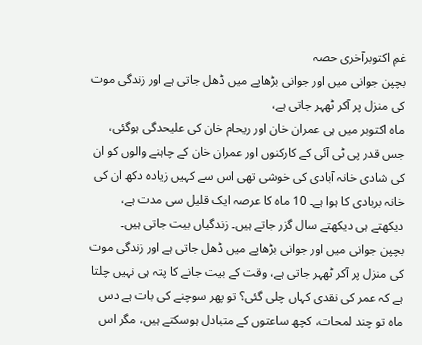غمِ اکتوبرآخری حصہ
بچپن جوانی میں اور جوانی بڑھاپے میں ڈھل جاتی ہے اور زندگی موت کی منزل پر آکر ٹھہر جاتی ہے،
ماہ اکتوبر میں ہی عمران خان اور ریحام خان کی علیحدگی ہوگئی، جس قدر پی ٹی آئی کے کارکنوں اور عمران خان کے چاہنے والوں کو ان کی شادی خانہ آبادی کی خوشی تھی اس سے کہیں زیادہ دکھ ان کی خانہ بربادی کا ہوا ہے۔ 10 ماہ کا عرصہ ایک قلیل سی مدت ہے، دیکھتے ہی دیکھتے سال گزر جاتے ہیں۔ زندگیاں بیت جاتی ہیں۔
بچپن جوانی میں اور جوانی بڑھاپے میں ڈھل جاتی ہے اور زندگی موت کی منزل پر آکر ٹھہر جاتی ہے، وقت کے بیت جانے کا پتہ ہی نہیں چلتا ہے کہ عمر کی نقدی کہاں چلی گئی؟ تو پھر سوچنے کی بات ہے دس ماہ تو چند لمحات، کچھ ساعتوں کے متبادل ہوسکتے ہیں، مگر اس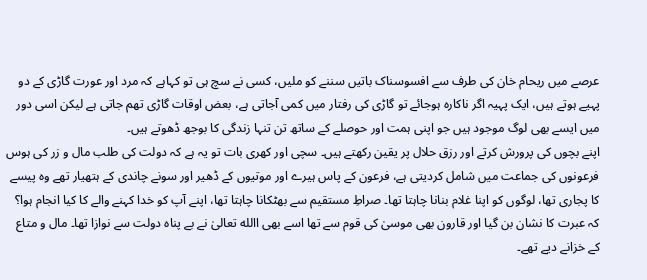عرصے میں ریحام خان کی طرف سے افسوسناک باتیں سننے کو ملیں، کسی نے سچ ہی تو کہاہے کہ مرد اور عورت گاڑی کے دو پہیے ہوتے ہیں، ایک پہیہ اگر ناکارہ ہوجائے تو گاڑی کی رفتار میں کمی آجاتی ہے، بعض اوقات گاڑی تھم جاتی ہے لیکن اسی دور میں ایسے بھی لوگ موجود ہیں جو اپنی ہمت اور حوصلے کے ساتھ تن تنہا زندگی کا بوجھ ڈھوتے ہیں۔
اپنے بچوں کی پرورش کرتے اور رزق حلال پر یقین رکھتے ہیں۔ سچی اور کھری بات تو یہ ہے کہ دولت کی طلب مال و زر کی ہوس فرعونوں کی جماعت میں شامل کردیتی ہے، فرعون کے پاس ہیرے اور موتیوں کے ڈھیر اور سونے چاندی کے ہتھیار تھے وہ پیسے کا پجاری تھا، لوگوں کو اپنا غلام بنانا چاہتا تھا۔ صراطِ مستقیم سے بھٹکانا چاہتا تھا، اپنے آپ کو خدا کہنے والے کا کیا انجام ہوا؟ کہ عبرت کا نشان بن گیا اور قارون بھی موسیٰ کی قوم سے تھا اسے بھی االله تعالیٰ نے بے پناہ دولت سے نوازا تھا۔ مال و متاع کے خزانے دیے تھے۔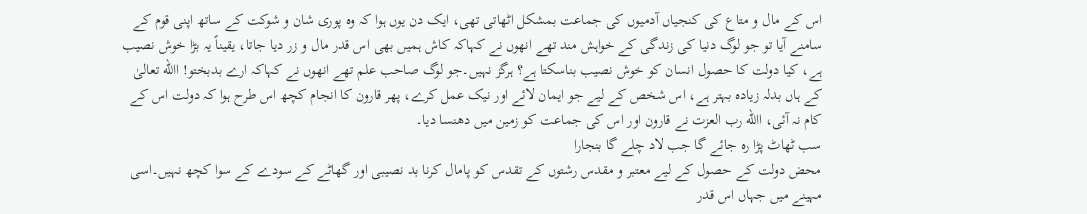اس کے مال و متاع کی کنجیاں آدمیوں کی جماعت بمشکل اٹھاتی تھی، ایک دن یوں ہوا کہ وہ پوری شان و شوکت کے ساتھ اپنی قوم کے سامنے آیا تو جو لوگ دنیا کی زندگی کے خواہش مند تھے انھوں نے کہاکہ کاش ہمیں بھی اس قدر مال و زر دیا جاتا، یقیناً یہ بڑا خوش نصیب ہے، کیا دولت کا حصول انسان کو خوش نصیب بناسکتا ہے؟ ہرگز نہیں۔جو لوگ صاحب علم تھے انھوں نے کہاکہ ارے بدبختو! االله تعالیٰ کے ہاں بدلہ زیادہ بہتر ہے، اس شخص کے لیے جو ایمان لائے اور نیک عمل کرے، پھر قارون کا انجام کچھ اس طرح ہوا کہ دولت اس کے کام نہ آئی، االله رب العزت نے قارون اور اس کی جماعت کو زمین میں دھنسا دیا۔
سب ٹھاٹ پڑا رہ جائے گا جب لاد چلے گا بنجارا
محض دولت کے حصول کے لیے معتبر و مقدس رشتوں کے تقدس کو پامال کرنا بد نصیبی اور گھاٹے کے سودے کے سوا کچھ نہیں۔اسی مہینے میں جہاں اس قدر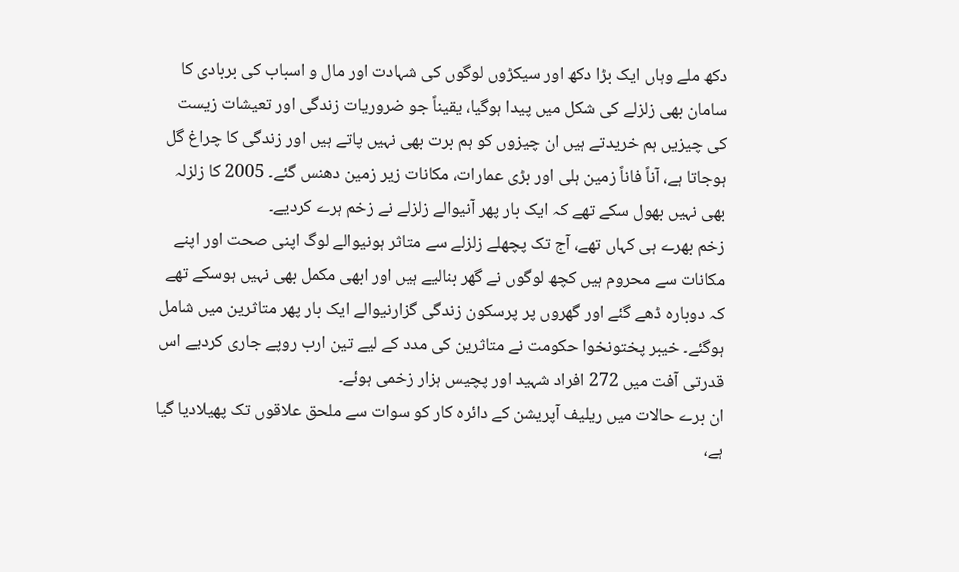دکھ ملے وہاں ایک بڑا دکھ اور سیکڑوں لوگوں کی شہادت اور مال و اسباب کی بربادی کا سامان بھی زلزلے کی شکل میں پیدا ہوگیا، یقیناً جو ضروریات زندگی اور تعیشات زیست کی چیزیں ہم خریدتے ہیں ان چیزوں کو ہم برت بھی نہیں پاتے ہیں اور زندگی کا چراغ گل ہوجاتا ہے، آناً فاناً زمین ہلی اور بڑی عمارات، مکانات زیر زمین دھنس گئے۔ 2005 کا زلزلہ بھی نہیں بھول سکے تھے کہ ایک بار پھر آنیوالے زلزلے نے زخم ہرے کردیے۔
زخم بھرے ہی کہاں تھے، آج تک پچھلے زلزلے سے متاثر ہونیوالے لوگ اپنی صحت اور اپنے مکانات سے محروم ہیں کچھ لوگوں نے گھر بنالیے ہیں اور ابھی مکمل بھی نہیں ہوسکے تھے کہ دوبارہ ڈھے گئے اور گھروں پر پرسکون زندگی گزارنیوالے ایک بار پھر متاثرین میں شامل ہوگئے۔ خیبر پختونخوا حکومت نے متاثرین کی مدد کے لیے تین ارب روپے جاری کردیے اس قدرتی آفت میں 272 افراد شہید اور پچیس ہزار زخمی ہوئے۔
ان برے حالات میں ریلیف آپریشن کے دائرہ کار کو سوات سے ملحق علاقوں تک پھیلادیا گیا ہے،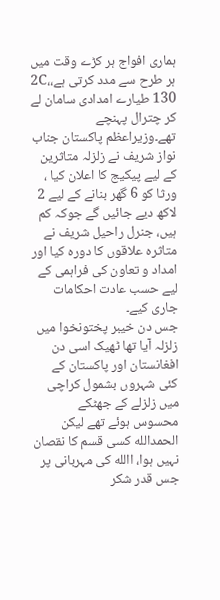ہماری افواج ہر کڑے وقت میں ہر طرح سے مدد کرتی ہے،2C، 130 طیارے امدادی سامان لے کر چترال پہنچے تھے۔وزیراعظم پاکستان جناب نواز شریف نے زلزلہ متاثرین کے لیے پیکیج کا اعلان کیا ، ورثا کو 6 گھر بنانے کے لیے 2 لاکھ دیے جائیں گے جوکہ کم ہیں، جنرل راحیل شریف نے متاثرہ علاقوں کا دورہ کیا اور امداد و تعاون کی فراہمی کے لیے حسب عادت احکامات جاری کیے۔
جس دن خیبر پختونخوا میں زلزلہ آیا تھا ٹھیک اسی دن افغانستان اور پاکستان کے کئی شہروں بشمول کراچی میں زلزلے کے جھٹکے محسوس ہوئے تھے لیکن الحمدالله کسی قسم کا نقصان نہیں ہوا، االله کی مہربانی پر جس قدر شکر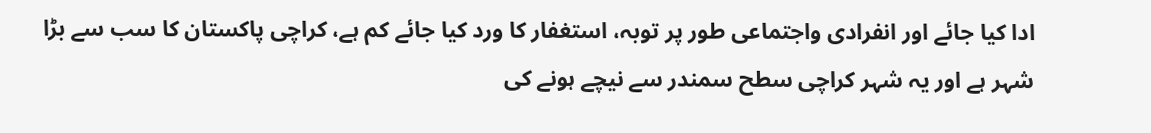ادا کیا جائے اور انفرادی واجتماعی طور پر توبہ، استغفار کا ورد کیا جائے کم ہے، کراچی پاکستان کا سب سے بڑا شہر ہے اور یہ شہر کراچی سطح سمندر سے نیچے ہونے کی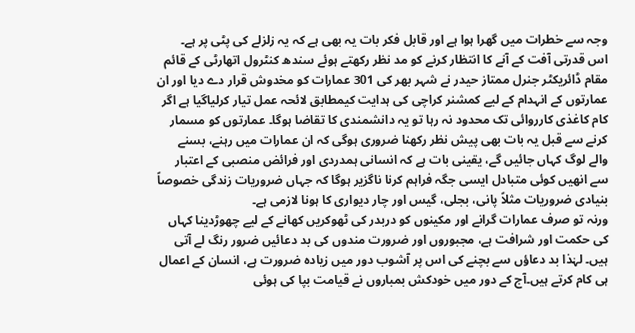وجہ سے خطرات میں گھرا ہوا ہے اور قابل فکر بات یہ بھی ہے کہ یہ زلزلے کی پٹی پر ہے۔
اس قدرتی آفت کے آنے کا انتظار کرنے کو مد نظر رکھتے ہوئے سندھ کنٹرول اتھارٹی کے قائم مقام ڈائریکٹر جنرل ممتاز حیدر نے شہر بھر کی 301 عمارات کو مخدوش قرار دے دیا اور ان عمارتوں کے انہدام کے لیے کمشنر کراچی کی ہدایت کیمطابق لائحہ عمل تیار کرلیاگیا ہے اگر کام کاغذی کارروائی تک محدود نہ رہا تو یہ دانشمندی کا تقاضا ہوگا۔ عمارتوں کو مسمار کرنے سے قبل یہ بات بھی پیش نظر رکھنا ضروری ہوگی کہ ان عمارات میں رہنے، بسنے والے لوگ کہاں جائیں گے، یقینی بات ہے کہ انسانی ہمدردی اور فرائض منصبی کے اعتبار سے انھیں کوئی متبادل ایسی جگہ فراہم کرنا ناگزیر ہوگا کہ جہاں ضروریات زندگی خصوصاً بنیادی ضروریات مثلاً پانی، بجلی، گیس اور چار دیواری کا ہونا لازمی ہے۔
ورنہ تو صرف عمارات گرانے اور مکینوں کو دربدر کی ٹھوکریں کھانے کے لیے چھوڑدینا کہاں کی حکمت اور شرافت ہے، مجبوروں اور ضرورت مندوں کی بد دعائیں ضرور رنگ لے آتی ہیں۔ لہٰذا بد دعاؤں سے بچنے کی اس پر آشوب دور میں زیادہ ضرورت ہے، انسان کے اعمال ہی کام کرتے ہیں۔آج کے دور میں خودکش بمباروں نے قیامت بپا کی ہوئی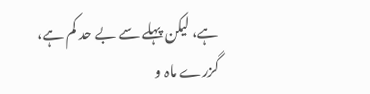ہے، لیکن پہلے سے بے حد کم ہے، گزرے ماہ و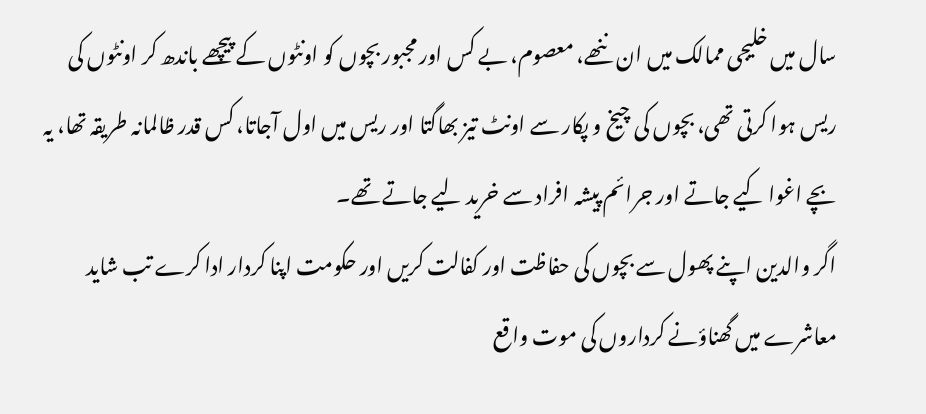سال میں خلیجی ممالک میں ان ننھے، معصوم، بے کس اور مجبور بچوں کو اونٹوں کے پیچھے باندھ کر اونٹوں کی ریس ہوا کرتی تھی، بچوں کی چیخ و پکار سے اونٹ تیز بھاگتا اور ریس میں اول آجاتا، کس قدر ظالمانہ طریقہ تھا، یہ بچے اغوا کیے جاتے اور جرائم پیشہ افراد سے خرید لیے جاتے تھے۔
اگر والدین اپنے پھول سے بچوں کی حفاظت اور کفالت کریں اور حکومت اپنا کردار ادا کرے تب شاید معاشرے میں گھناؤنے کرداروں کی موت واقع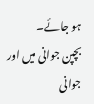ہو جائے۔
بچپن جوانی میں اور جوانی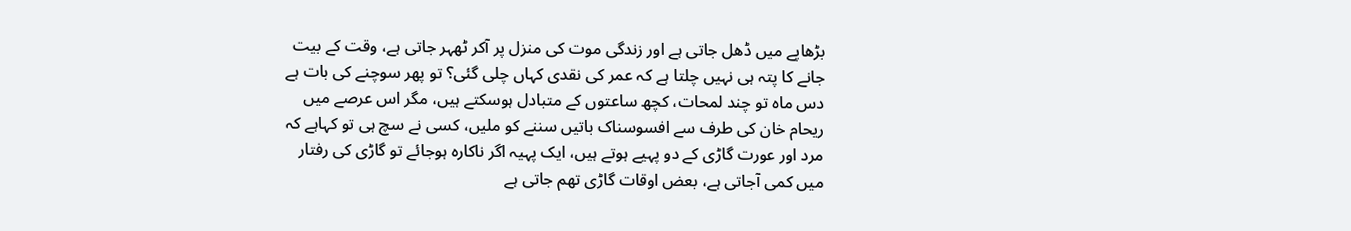بڑھاپے میں ڈھل جاتی ہے اور زندگی موت کی منزل پر آکر ٹھہر جاتی ہے، وقت کے بیت جانے کا پتہ ہی نہیں چلتا ہے کہ عمر کی نقدی کہاں چلی گئی؟ تو پھر سوچنے کی بات ہے دس ماہ تو چند لمحات، کچھ ساعتوں کے متبادل ہوسکتے ہیں، مگر اس عرصے میں ریحام خان کی طرف سے افسوسناک باتیں سننے کو ملیں، کسی نے سچ ہی تو کہاہے کہ مرد اور عورت گاڑی کے دو پہیے ہوتے ہیں، ایک پہیہ اگر ناکارہ ہوجائے تو گاڑی کی رفتار میں کمی آجاتی ہے، بعض اوقات گاڑی تھم جاتی ہے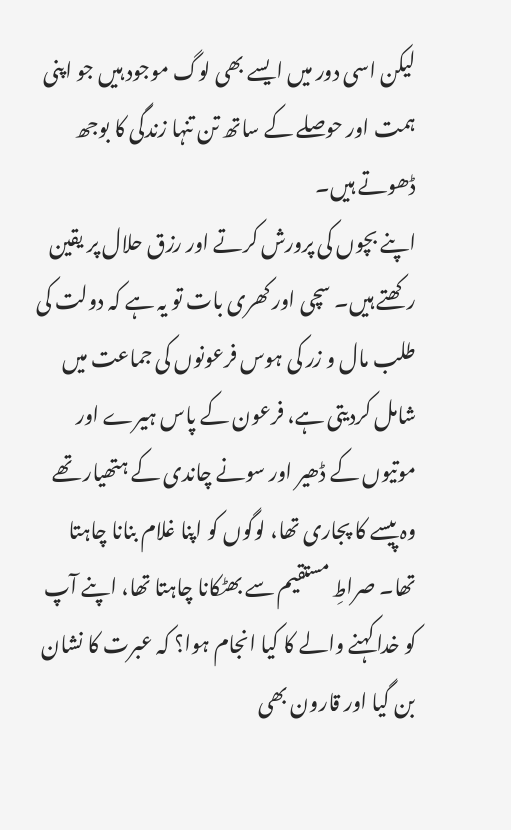لیکن اسی دور میں ایسے بھی لوگ موجود ہیں جو اپنی ہمت اور حوصلے کے ساتھ تن تنہا زندگی کا بوجھ ڈھوتے ہیں۔
اپنے بچوں کی پرورش کرتے اور رزق حلال پر یقین رکھتے ہیں۔ سچی اور کھری بات تو یہ ہے کہ دولت کی طلب مال و زر کی ہوس فرعونوں کی جماعت میں شامل کردیتی ہے، فرعون کے پاس ہیرے اور موتیوں کے ڈھیر اور سونے چاندی کے ہتھیار تھے وہ پیسے کا پجاری تھا، لوگوں کو اپنا غلام بنانا چاہتا تھا۔ صراطِ مستقیم سے بھٹکانا چاہتا تھا، اپنے آپ کو خدا کہنے والے کا کیا انجام ہوا؟ کہ عبرت کا نشان بن گیا اور قارون بھی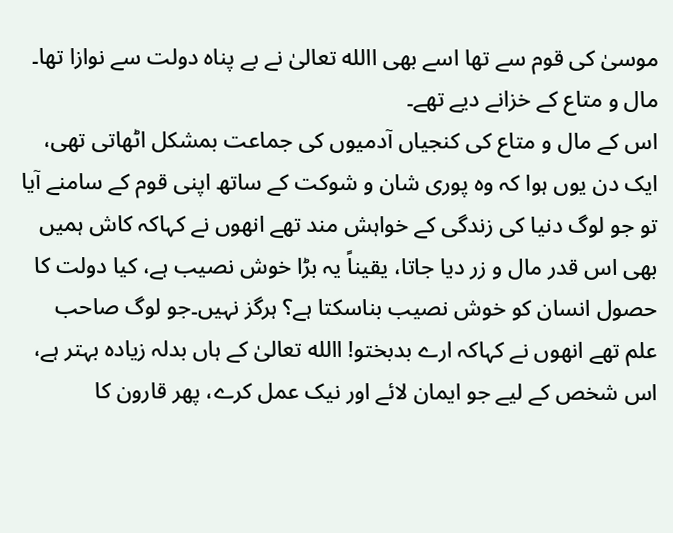موسیٰ کی قوم سے تھا اسے بھی االله تعالیٰ نے بے پناہ دولت سے نوازا تھا۔ مال و متاع کے خزانے دیے تھے۔
اس کے مال و متاع کی کنجیاں آدمیوں کی جماعت بمشکل اٹھاتی تھی، ایک دن یوں ہوا کہ وہ پوری شان و شوکت کے ساتھ اپنی قوم کے سامنے آیا تو جو لوگ دنیا کی زندگی کے خواہش مند تھے انھوں نے کہاکہ کاش ہمیں بھی اس قدر مال و زر دیا جاتا، یقیناً یہ بڑا خوش نصیب ہے، کیا دولت کا حصول انسان کو خوش نصیب بناسکتا ہے؟ ہرگز نہیں۔جو لوگ صاحب علم تھے انھوں نے کہاکہ ارے بدبختو! االله تعالیٰ کے ہاں بدلہ زیادہ بہتر ہے، اس شخص کے لیے جو ایمان لائے اور نیک عمل کرے، پھر قارون کا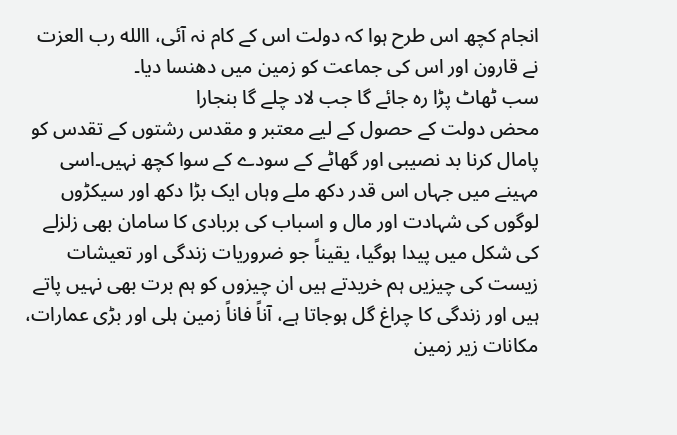انجام کچھ اس طرح ہوا کہ دولت اس کے کام نہ آئی، االله رب العزت نے قارون اور اس کی جماعت کو زمین میں دھنسا دیا۔
سب ٹھاٹ پڑا رہ جائے گا جب لاد چلے گا بنجارا
محض دولت کے حصول کے لیے معتبر و مقدس رشتوں کے تقدس کو پامال کرنا بد نصیبی اور گھاٹے کے سودے کے سوا کچھ نہیں۔اسی مہینے میں جہاں اس قدر دکھ ملے وہاں ایک بڑا دکھ اور سیکڑوں لوگوں کی شہادت اور مال و اسباب کی بربادی کا سامان بھی زلزلے کی شکل میں پیدا ہوگیا، یقیناً جو ضروریات زندگی اور تعیشات زیست کی چیزیں ہم خریدتے ہیں ان چیزوں کو ہم برت بھی نہیں پاتے ہیں اور زندگی کا چراغ گل ہوجاتا ہے، آناً فاناً زمین ہلی اور بڑی عمارات، مکانات زیر زمین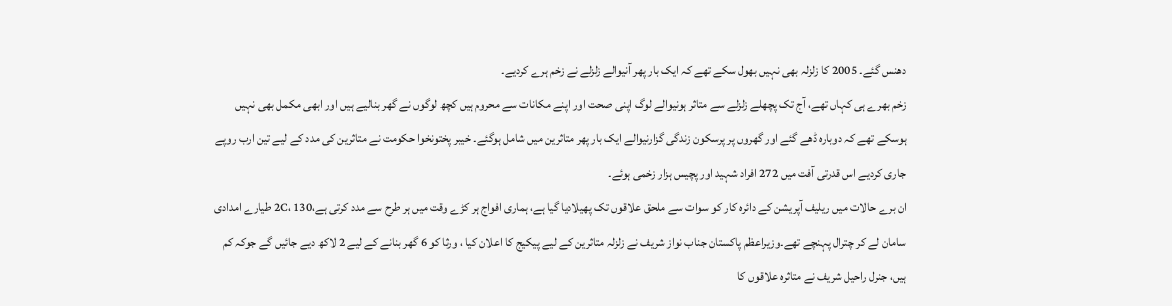دھنس گئے۔ 2005 کا زلزلہ بھی نہیں بھول سکے تھے کہ ایک بار پھر آنیوالے زلزلے نے زخم ہرے کردیے۔
زخم بھرے ہی کہاں تھے، آج تک پچھلے زلزلے سے متاثر ہونیوالے لوگ اپنی صحت اور اپنے مکانات سے محروم ہیں کچھ لوگوں نے گھر بنالیے ہیں اور ابھی مکمل بھی نہیں ہوسکے تھے کہ دوبارہ ڈھے گئے اور گھروں پر پرسکون زندگی گزارنیوالے ایک بار پھر متاثرین میں شامل ہوگئے۔ خیبر پختونخوا حکومت نے متاثرین کی مدد کے لیے تین ارب روپے جاری کردیے اس قدرتی آفت میں 272 افراد شہید اور پچیس ہزار زخمی ہوئے۔
ان برے حالات میں ریلیف آپریشن کے دائرہ کار کو سوات سے ملحق علاقوں تک پھیلادیا گیا ہے، ہماری افواج ہر کڑے وقت میں ہر طرح سے مدد کرتی ہے،2C، 130 طیارے امدادی سامان لے کر چترال پہنچے تھے۔وزیراعظم پاکستان جناب نواز شریف نے زلزلہ متاثرین کے لیے پیکیج کا اعلان کیا ، ورثا کو 6 گھر بنانے کے لیے 2 لاکھ دیے جائیں گے جوکہ کم ہیں، جنرل راحیل شریف نے متاثرہ علاقوں کا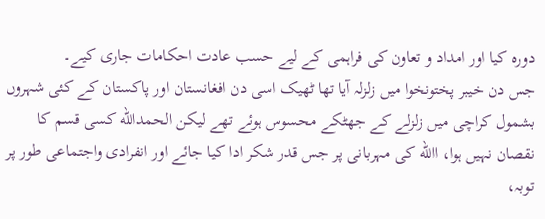دورہ کیا اور امداد و تعاون کی فراہمی کے لیے حسب عادت احکامات جاری کیے۔
جس دن خیبر پختونخوا میں زلزلہ آیا تھا ٹھیک اسی دن افغانستان اور پاکستان کے کئی شہروں بشمول کراچی میں زلزلے کے جھٹکے محسوس ہوئے تھے لیکن الحمدالله کسی قسم کا نقصان نہیں ہوا، االله کی مہربانی پر جس قدر شکر ادا کیا جائے اور انفرادی واجتماعی طور پر توبہ،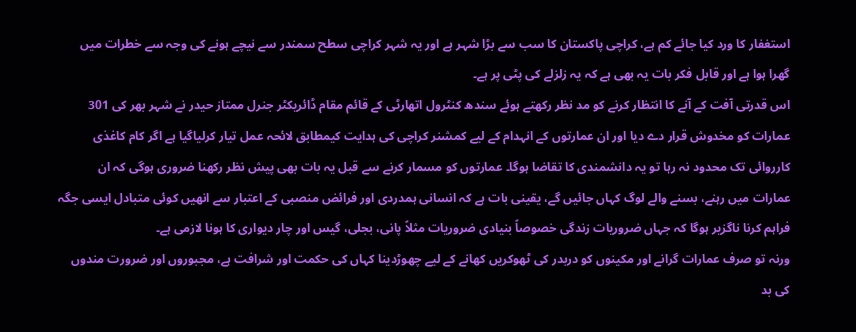استغفار کا ورد کیا جائے کم ہے، کراچی پاکستان کا سب سے بڑا شہر ہے اور یہ شہر کراچی سطح سمندر سے نیچے ہونے کی وجہ سے خطرات میں گھرا ہوا ہے اور قابل فکر بات یہ بھی ہے کہ یہ زلزلے کی پٹی پر ہے۔
اس قدرتی آفت کے آنے کا انتظار کرنے کو مد نظر رکھتے ہوئے سندھ کنٹرول اتھارٹی کے قائم مقام ڈائریکٹر جنرل ممتاز حیدر نے شہر بھر کی 301 عمارات کو مخدوش قرار دے دیا اور ان عمارتوں کے انہدام کے لیے کمشنر کراچی کی ہدایت کیمطابق لائحہ عمل تیار کرلیاگیا ہے اگر کام کاغذی کارروائی تک محدود نہ رہا تو یہ دانشمندی کا تقاضا ہوگا۔ عمارتوں کو مسمار کرنے سے قبل یہ بات بھی پیش نظر رکھنا ضروری ہوگی کہ ان عمارات میں رہنے، بسنے والے لوگ کہاں جائیں گے، یقینی بات ہے کہ انسانی ہمدردی اور فرائض منصبی کے اعتبار سے انھیں کوئی متبادل ایسی جگہ فراہم کرنا ناگزیر ہوگا کہ جہاں ضروریات زندگی خصوصاً بنیادی ضروریات مثلاً پانی، بجلی، گیس اور چار دیواری کا ہونا لازمی ہے۔
ورنہ تو صرف عمارات گرانے اور مکینوں کو دربدر کی ٹھوکریں کھانے کے لیے چھوڑدینا کہاں کی حکمت اور شرافت ہے، مجبوروں اور ضرورت مندوں کی بد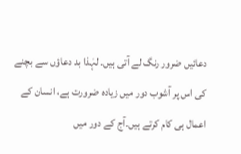دعائیں ضرور رنگ لے آتی ہیں۔ لہٰذا بد دعاؤں سے بچنے کی اس پر آشوب دور میں زیادہ ضرورت ہے، انسان کے اعمال ہی کام کرتے ہیں۔آج کے دور میں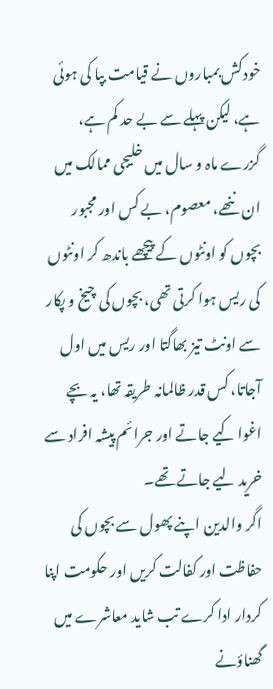خودکش بمباروں نے قیامت بپا کی ہوئی ہے، لیکن پہلے سے بے حد کم ہے، گزرے ماہ و سال میں خلیجی ممالک میں ان ننھے، معصوم، بے کس اور مجبور بچوں کو اونٹوں کے پیچھے باندھ کر اونٹوں کی ریس ہوا کرتی تھی، بچوں کی چیخ و پکار سے اونٹ تیز بھاگتا اور ریس میں اول آجاتا، کس قدر ظالمانہ طریقہ تھا، یہ بچے اغوا کیے جاتے اور جرائم پیشہ افراد سے خرید لیے جاتے تھے۔
اگر والدین اپنے پھول سے بچوں کی حفاظت اور کفالت کریں اور حکومت اپنا کردار ادا کرے تب شاید معاشرے میں گھناؤنے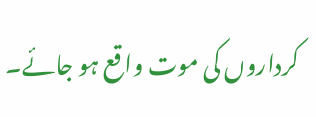کرداروں کی موت واقع ہو جائے۔